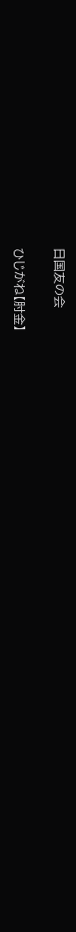日国友の会

ひじがね【肘金】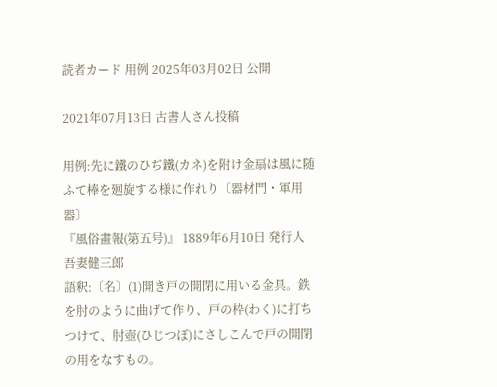読者カード 用例 2025年03月02日 公開

2021年07月13日 古書人さん投稿

用例:先に鐵のひぢ鐵(カネ)を附け金扇は風に随ふて棒を廻旋する様に作れり〔器材門・軍用器〕
『風俗畫報(第五号)』 1889年6月10日 発行人 吾妻健三郎
語釈:〔名〕(1)開き戸の開閉に用いる金具。鉄を肘のように曲げて作り、戸の枠(わく)に打ちつけて、肘壺(ひじつぼ)にさしこんで戸の開閉の用をなすもの。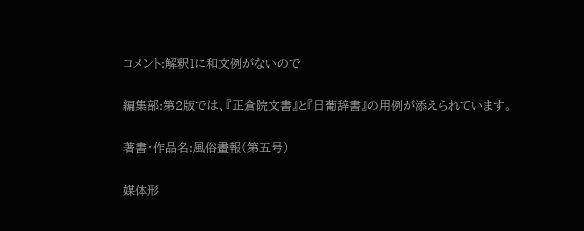コメント:解釈1に和文例がないので

編集部:第2版では、『正倉院文書』と『日葡辞書』の用例が添えられています。

著書・作品名:風俗畫報(第五号)

媒体形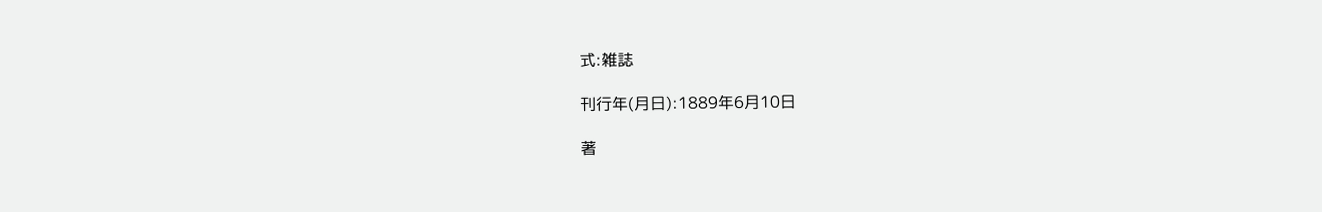式:雑誌

刊行年(月日):1889年6月10日

著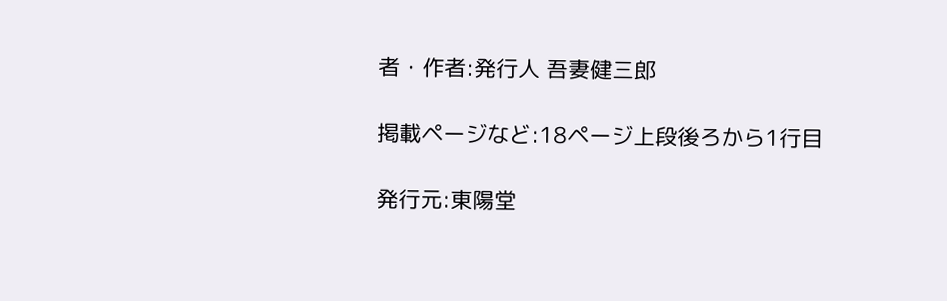者・作者:発行人 吾妻健三郎

掲載ページなど:18ページ上段後ろから1行目

発行元:東陽堂